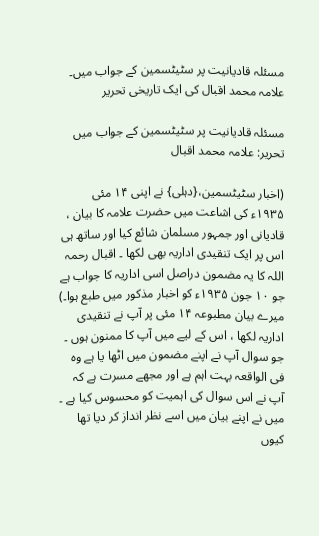مسئلہ قادیانیت پر سٹیٹسمین کے جواب میں۔ علامہ محمد اقبال کی ایک تاریخی تحریر

مسئلہ قادیانیت پر سٹیٹسمین کے جواب میں
تحریر: علامہ محمد اقبال

(اخبار سٹیٹسمین،{دہلی} نے اپنی ۱۴ مئی ۱۹۳۵ء کی اشاعت میں حضرت علامہ کا بیان ، قادیانی اور جمہور مسلمان شائع کیا اور ساتھ ہی اس پر ایک تنقیدی اداریہ بھی لکھا ۔ اقبال رحمہ اللہ کا یہ مضمون دراصل اسی اداریہ کا جواب ہے جو ۱۰ جون ۱۹۳۵ء کو اخبار مذکور میں طبع ہوا۔)
میرے بیان مطبوعہ ۱۴ مئی پر آپ نے تنقیدی اداریہ لکھا ، اس کے لیے میں آپ کا ممنون ہوں ۔ جو سوال آپ نے اپنے مضمون میں اٹھا یا ہے وہ فی الواقعہ بہت اہم ہے اور مجھے مسرت ہے کہ آپ نے اس سوال کی اہمیت کو محسوس کیا ہے ۔ میں نے اپنے بیان میں اسے نظر انداز کر دیا تھا کیوں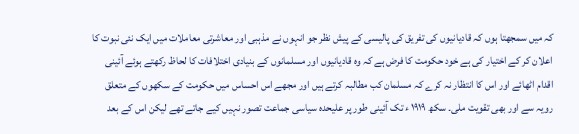کہ میں سمجھتا ہوں کہ قادیانیوں کی تفریق کی پالیسی کے پیش نظر جو انہوں نے مذہبی اور معاشرتی معاملات میں ایک نئی نبوت کا اعلان کر کے اختیار کی ہے خود حکومت کا فرض ہے کہ وہ قادیانیوں اور مسلمانوں کے بنیادی اختلافات کا لحاظ رکھتے ہوئے آئینی اقدام اٹھائے اور اس کا انتظار نہ کرے کہ مسلمان کب مطالبہ کرتے ہیں اور مجھے اس احساس میں حکومت کے سکھوں کے متعلق رویہ سے اور بھی تقویت ملی۔ سکھ ۱۹۱۹ ء تک آئینی طور پر علیحدہ سیاسی جماعت تصور نہیں کیے جاتے تھے لیکن اس کے بعد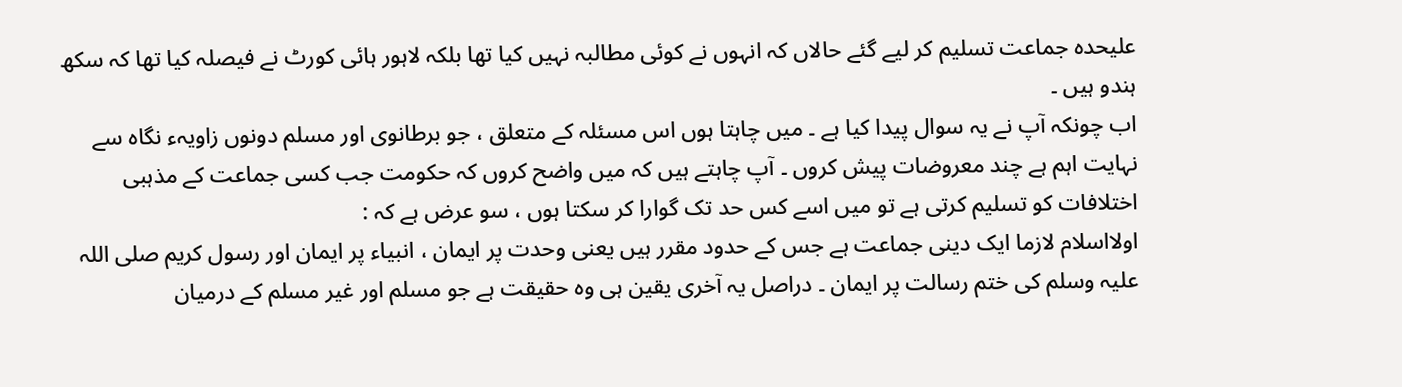علیحدہ جماعت تسلیم کر لیے گئے حالاں کہ انہوں نے کوئی مطالبہ نہیں کیا تھا بلکہ لاہور ہائی کورٹ نے فیصلہ کیا تھا کہ سکھ ہندو ہیں ۔
اب چونکہ آپ نے یہ سوال پیدا کیا ہے ۔ میں چاہتا ہوں اس مسئلہ کے متعلق ، جو برطانوی اور مسلم دونوں زاویہء نگاہ سے نہایت اہم ہے چند معروضات پیش کروں ۔ آپ چاہتے ہیں کہ میں واضح کروں کہ حکومت جب کسی جماعت کے مذہبی اختلافات کو تسلیم کرتی ہے تو میں اسے کس حد تک گوارا کر سکتا ہوں ، سو عرض ہے کہ :
اولااسلام لازما ایک دینی جماعت ہے جس کے حدود مقرر ہیں یعنی وحدت پر ایمان ، انبیاء پر ایمان اور رسول کریم صلی اللہ علیہ وسلم کی ختم رسالت پر ایمان ۔ دراصل یہ آخری یقین ہی وہ حقیقت ہے جو مسلم اور غیر مسلم کے درمیان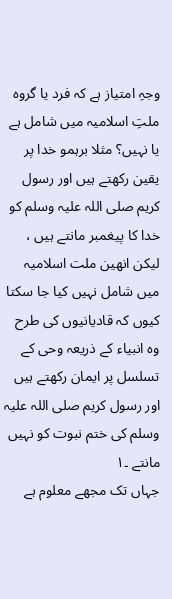وجہِ امتیاز ہے کہ فرد یا گروہ ملتِ اسلامیہ میں شامل ہے یا نہیں؟ مثلا برہمو خدا پر یقین رکھتے ہیں اور رسول کریم صلی اللہ علیہ وسلم کو خدا کا پیغمبر مانتے ہیں ، لیکن انھین ملت اسلامیہ میں شامل نہیں کیا جا سکتا کیوں کہ قادیانیوں کی طرح وہ انبیاء کے ذریعہ وحی کے تسلسل پر ایمان رکھتے ہیں اور رسول کریم صلی اللہ علیہ وسلم کی ختم نبوت کو نہیں مانتے ۔۱
جہاں تک مجھے معلوم ہے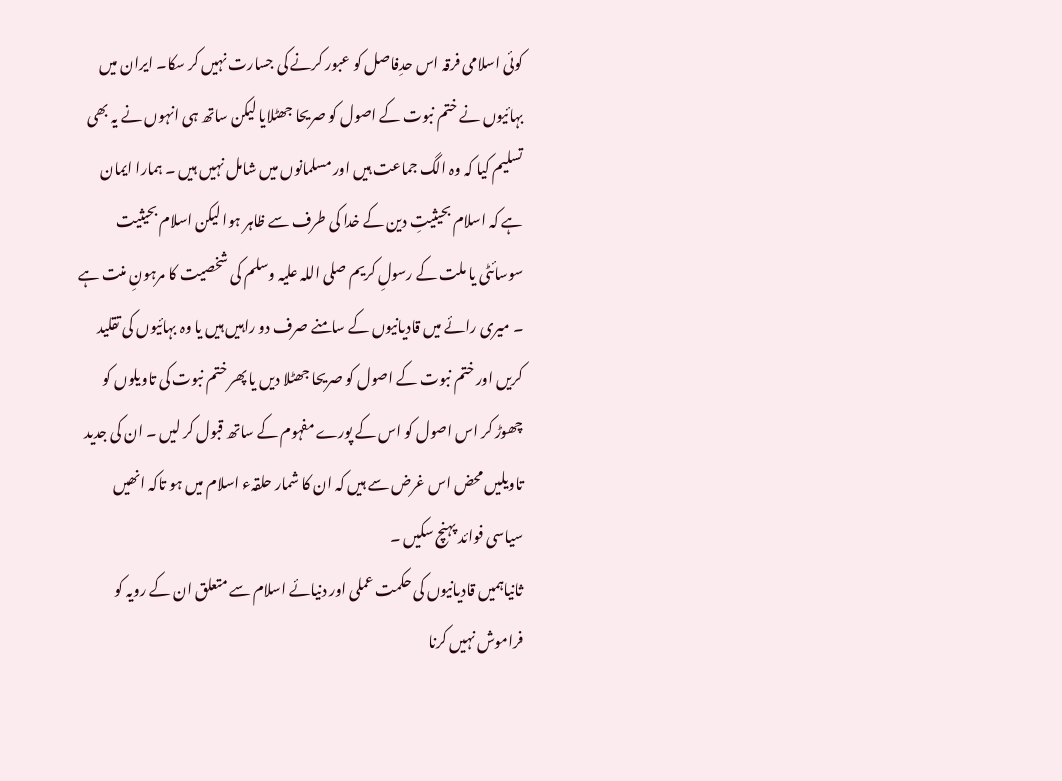کوئی اسلامی فرقہ اس حدِفاصل کو عبور کرنے کی جسارت نہیں کر سکا۔ ایران میں بہائیوں نے ختم نبوت کے اصول کو صریحا جھٹلایا لیکن ساتھ ہی انہوں نے یہ بھی تسلیم کیا کہ وہ الگ جماعت ہیں اور مسلمانوں میں شامل نہیں ہیں ۔ ہمارا ایمان ہے کہ اسلام بحیثیتِ دین کے خدا کی طرف سے ظاہر ہوا لیکن اسلام بحیثیت سوسائٹی یا ملت کے رسولِ کریم صلی اللہ علیہ وسلم کی شخصیت کا مرہونِ منت ہے ۔ میری رائے میں قادیانیوں کے سامنے صرف دو راہیں ہیں یا وہ بہائیوں کی تقلید کریں اور ختم نبوت کے اصول کو صریحا جھٹلا دیں یا پھر ختم نبوت کی تاویلوں کو چھوڑ کر اس اصول کو اس کے پورے مفہوم کے ساتھ قبول کر لیں ۔ ان کی جدید تاویلیں محض اس غرض سے ہیں کہ ان کا شمار حلقہء اسلام میں ہو تاکہ انھیں سیاسی فوائد پہنچ سکیں ۔
ثانیاہمیں قادیانیوں کی حکمت عملی اور دنیائے اسلام سے متعلق ان کے رویہ کو فراموش نہیں کرنا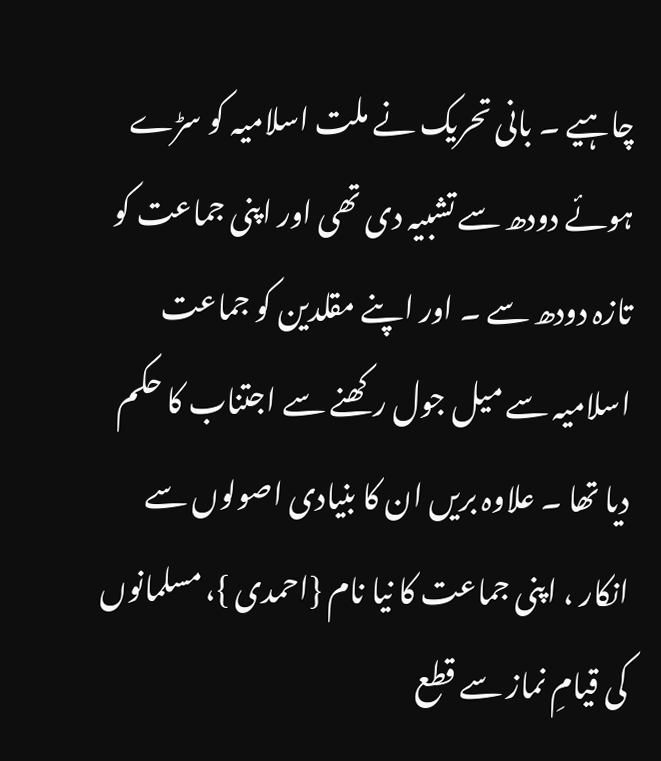چاہیے ۔ بانی تحریک نے ملت اسلامیہ کو سڑے ہوئے دودھ سے تشبیہ دی تھی اور اپنی جماعت کو تازہ دودھ سے ۔ اور اپنے مقلدین کو جماعت اسلامیہ سے میل جول رکھنے سے اجتناب کا حکم دیا تھا ۔ علاوہ بریں ان کا بنیادی اصولوں سے انکار ، اپنی جماعت کا نیا نام {احمدی }، مسلمانوں کی قیامِ نماز سے قطع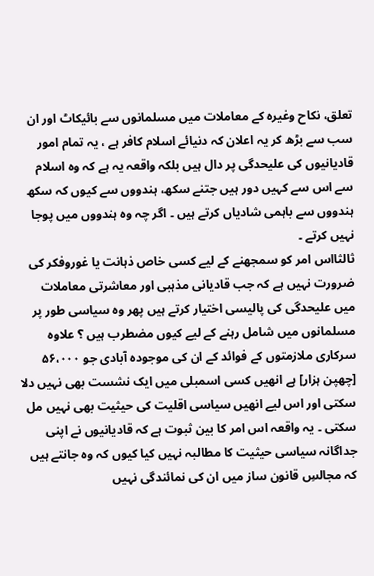تعلق، نکاح وغیرہ کے معاملات میں مسلمانوں سے بائیکاٹ اور ان سب سے بڑھ کر یہ اعلان کہ دنیائے اسلام کافر ہے ، یہ تمام امور قادیانیوں کی علیحدگی پر دال ہیں بلکہ واقعہ یہ ہے کہ وہ اسلام سے اس سے کہیں دور ہیں جتنے سکھ، ہندووں سے کیوں کہ سکھ ہندووں سے باہمی شادیاں کرتے ہیں ۔ اگر چہ وہ ہندووں میں پوجا نہیں کرتے ۔
ثالثااس امر کو سمجھنے کے لیے کسی خاص ذہانت یا غوروفکر کی ضرورت نہیں ہے کہ جب قادیانی مذہبی اور معاشرتی معاملات میں علیحدگی کی پالیسی اختیار کرتے ہیں پھر وہ سیاسی طور پر مسلمانوں میں شامل رہنے کے لیے کیوں مضطرب ہیں ؟ علاوہ سرکاری ملازمتوں کے فوائد کے ان کی موجودہ آبادی جو ۵۶،۰۰۰ [چھپن ہزار] ہے انھیں کسی اسمبلی میں ایک نشست بھی نہیں دلا سکتی اور اس لیے انھیں سیاسی اقلیت کی حیثیت بھی نہیں مل سکتی ۔ یہ واقعہ اس امر کا بین ثبوت ہے کہ قادیانیوں نے اپنی جداگانہ سیاسی حیثیت کا مطالبہ نہیں کیا کیوں کہ وہ جانتے ہیں کہ مجالسِ قانون ساز میں ان کی نمائندگی نہیں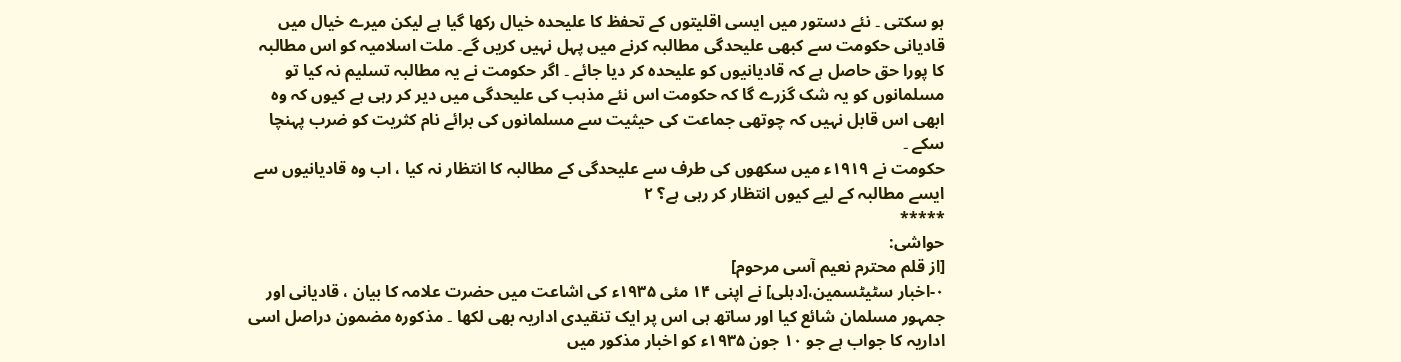ہو سکتی ۔ نئے دستور میں ایسی اقلیتوں کے تحفظ کا علیحدہ خیال رکھا گیا ہے لیکن میرے خیال میں قادیانی حکومت سے کبھی علیحدگی مطالبہ کرنے میں پہل نہیں کریں گے۔ ملت اسلامیہ کو اس مطالبہ کا پورا حق حاصل ہے کہ قادیانیوں کو علیحدہ کر دیا جائے ۔ اگر حکومت نے یہ مطالبہ تسلیم نہ کیا تو مسلمانوں کو یہ شک گزرے گا کہ حکومت اس نئے مذہب کی علیحدگی میں دیر کر رہی ہے کیوں کہ وہ ابھی اس قابل نہیں کہ چوتھی جماعت کی حیثیت سے مسلمانوں کی برائے نام کثریت کو ضرب پہنچا سکے ۔
حکومت نے ۱۹۱۹ء میں سکھوں کی طرف سے علیحدگی کے مطالبہ کا انتظار نہ کیا ، اب وہ قادیانیوں سے ایسے مطالبہ کے لیے کیوں انتظار کر رہی ہے؟ ۲
*****
حواشی:
[از قلم محترم نعیم آسی مرحوم]
۰-اخبار سٹیٹسمین،[دہلی] نے اپنی ۱۴ مئی ۱۹۳۵ء کی اشاعت میں حضرت علامہ کا بیان ، قادیانی اور جمہور مسلمان شائع کیا اور ساتھ ہی اس پر ایک تنقیدی اداریہ بھی لکھا ۔ مذکورہ مضمون دراصل اسی اداریہ کا جواب ہے جو ۱۰ جون ۱۹۳۵ء کو اخبار مذکور میں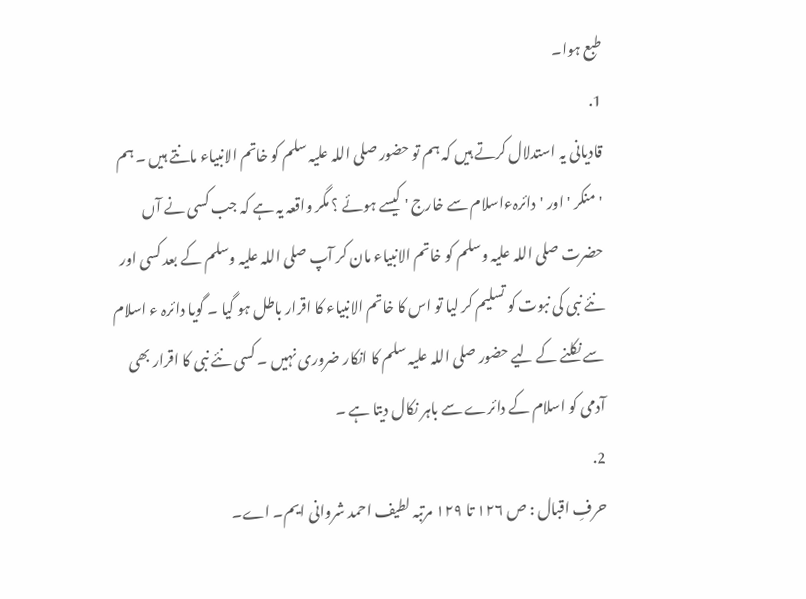طبع ہوا۔
1.
قادیانی یہ استدلال کرتے ہیں کہ ہم تو حضور صلی اللہ علیہ سلم کو خاتم الانبیاء مانتے ہیں ۔ ہم 'منکر ' اور 'دائرہءاسلام سے خارج ' کیسے ہوئے ؟ مگر واقعہ یہ ہے کہ جب کسی نے آں حضرت صلی اللہ علیہ وسلم کو خاتم الانبیاء مان کر آپ صلی اللہ علیہ وسلم کے بعد کسی اور نئے نبی کی نبوت کو تسلیم کر لیا تو اس کا خاتم الانبیاء کا اقرار باطل ہو گیا ۔ گویا دائرہ ء اسلام سے نکلنے کے لیے حضور صلی اللہ علیہ سلم کا انکار ضروری نہیں ۔ کسی نئے نبی کا اقرار بھی آدمی کو اسلام کے دائرے سے باہر نکال دیتا ہے ۔
2.
حرفِ اقبال : ص ۱۲۶ تا ۱۲۹ مرتبہ لطیف احمد شروانی ایم۔ اے۔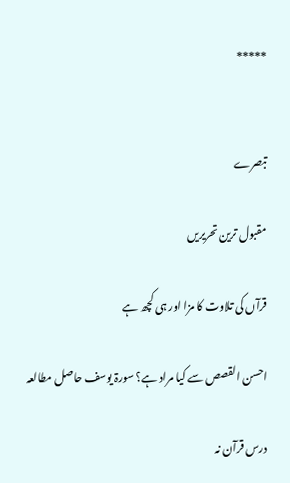*****


تبصرے

مقبول ترین تحریریں

قرآں کی تلاوت کا مزا اور ہی کچھ ہے

احسن القصص سے کیا مراد ہے؟ سورۃ یوسف حاصل مطالعہ

درس قرآن نہ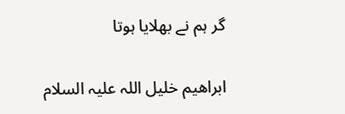گر ہم نے بھلایا ہوتا

ابراھیم خلیل اللہ علیہ السلام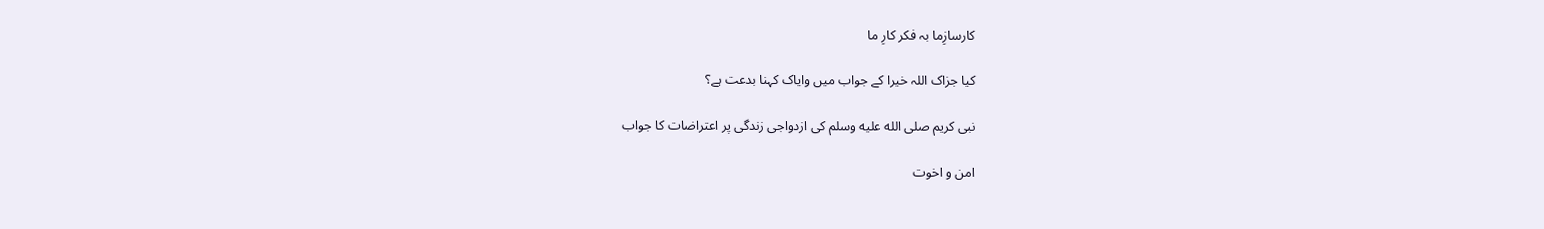کارسازِما بہ فکر کارِ ما

کیا جزاک اللہ خیرا کے جواب میں وایاک کہنا بدعت ہے؟

نبی کریم صلى الله عليه وسلم کی ازدواجی زندگی پر اعتراضات کا جواب

امن و اخوت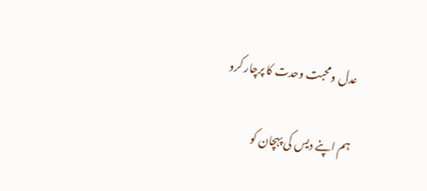عدل ومحبت وحدت کا پرچار کرو

ہم اپنے دیس کی پہچان کو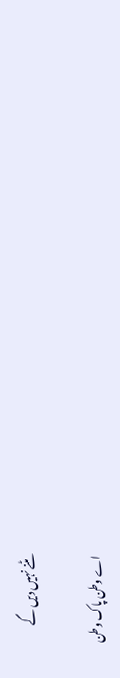مٹنے نہیں دیں گے

اے وطن پاک وطن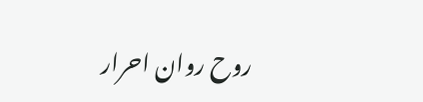روح روان احرار